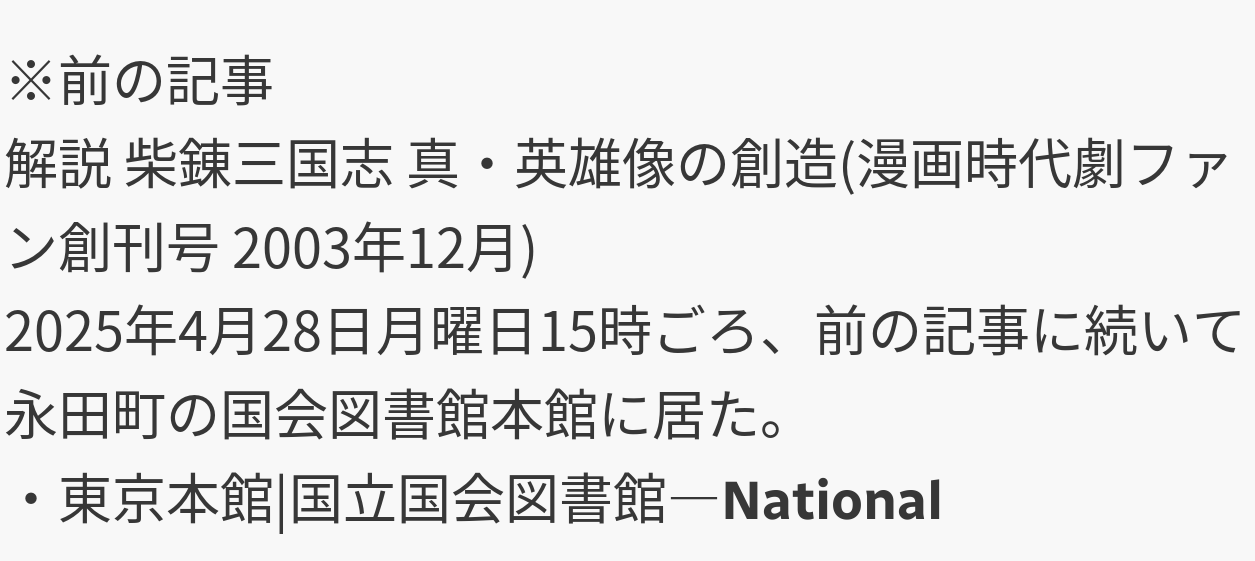※前の記事
解説 柴錬三国志 真・英雄像の創造(漫画時代劇ファン創刊号 2003年12月)
2025年4月28日月曜日15時ごろ、前の記事に続いて永田町の国会図書館本館に居た。
・東京本館|国立国会図書館―National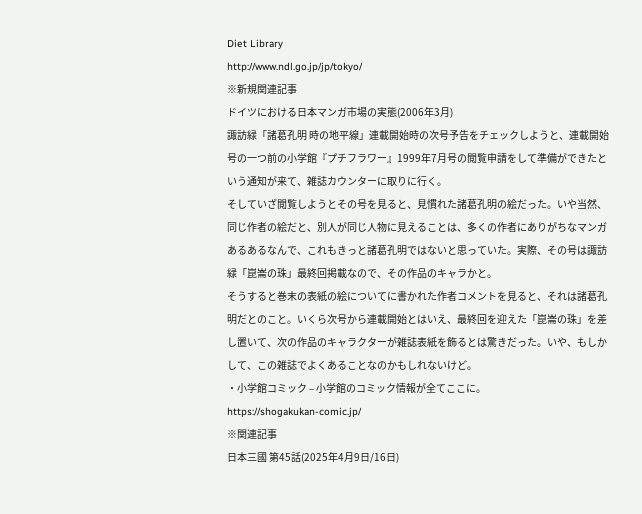Diet Library
http://www.ndl.go.jp/jp/tokyo/
※新規関連記事
ドイツにおける日本マンガ市場の実態(2006年3月)
諏訪緑「諸葛孔明 時の地平線」連載開始時の次号予告をチェックしようと、連載開始号の一つ前の小学館『プチフラワー』1999年7月号の閲覧申請をして準備ができたという通知が来て、雑誌カウンターに取りに行く。
そしていざ閲覧しようとその号を見ると、見慣れた諸葛孔明の絵だった。いや当然、同じ作者の絵だと、別人が同じ人物に見えることは、多くの作者にありがちなマンガあるあるなんで、これもきっと諸葛孔明ではないと思っていた。実際、その号は諏訪緑「崑崙の珠」最終回掲載なので、その作品のキャラかと。
そうすると巻末の表紙の絵についてに書かれた作者コメントを見ると、それは諸葛孔明だとのこと。いくら次号から連載開始とはいえ、最終回を迎えた「崑崙の珠」を差し置いて、次の作品のキャラクターが雑誌表紙を飾るとは驚きだった。いや、もしかして、この雑誌でよくあることなのかもしれないけど。
・小学館コミック – 小学館のコミック情報が全てここに。
https://shogakukan-comic.jp/
※関連記事
日本三國 第45話(2025年4月9日/16日)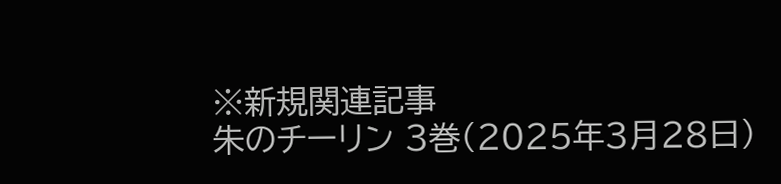※新規関連記事
朱のチーリン 3巻(2025年3月28日)